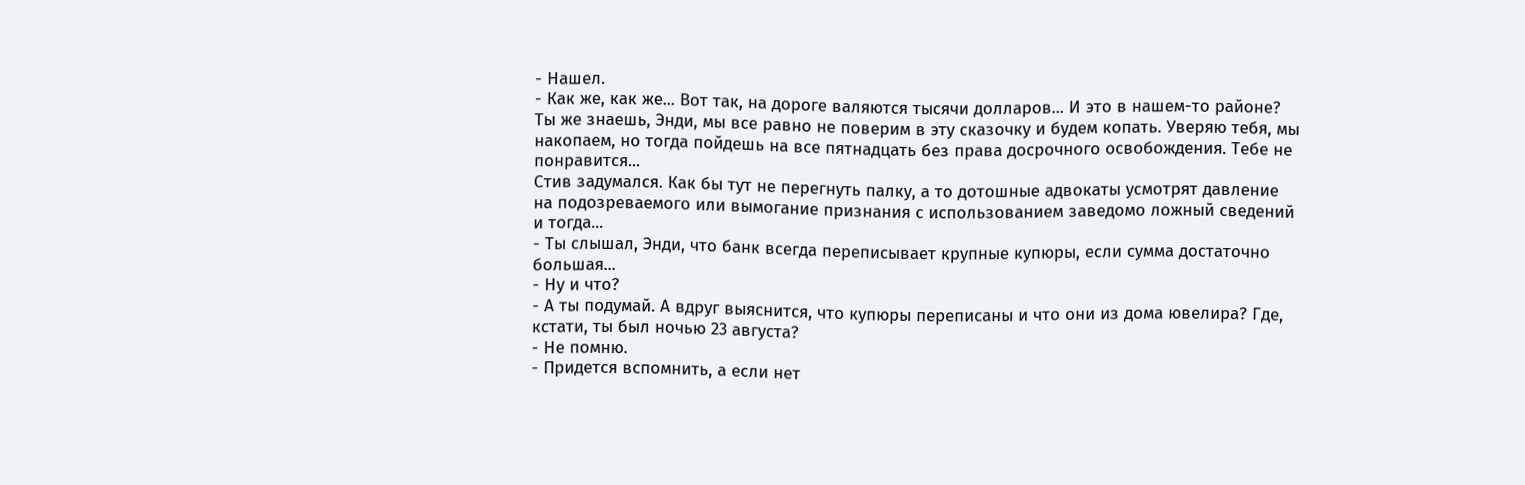- Нашел.
- Как же, как же... Вот так, на дороге валяются тысячи долларов... И это в нашем-то районе? Ты же знаешь, Энди, мы все равно не поверим в эту сказочку и будем копать. Уверяю тебя, мы накопаем, но тогда пойдешь на все пятнадцать без права досрочного освобождения. Тебе не понравится...
Стив задумался. Как бы тут не перегнуть палку, а то дотошные адвокаты усмотрят давление на подозреваемого или вымогание признания с использованием заведомо ложный сведений и тогда...
- Ты слышал, Энди, что банк всегда переписывает крупные купюры, если сумма достаточно большая...
- Ну и что?
- А ты подумай. А вдруг выяснится, что купюры переписаны и что они из дома ювелира? Где, кстати, ты был ночью 23 августа?
- Не помню.
- Придется вспомнить, а если нет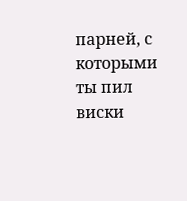парней, с которыми ты пил виски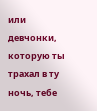или девчонки, которую ты трахал в ту ночь, тебе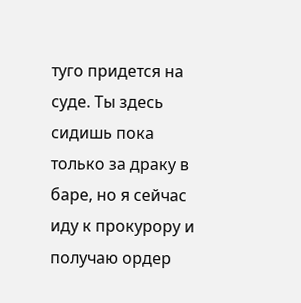туго придется на суде. Ты здесь сидишь пока только за драку в баре, но я сейчас иду к прокурору и получаю ордер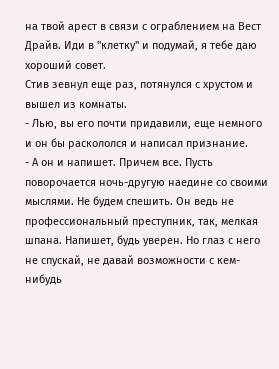на твой арест в связи с ограблением на Вест Драйв. Иди в "клетку" и подумай, я тебе даю хороший совет.
Стив зевнул еще раз, потянулся с хрустом и вышел из комнаты.
- Лью, вы его почти придавили, еще немного и он бы раскололся и написал признание.
- А он и напишет. Причем все. Пусть поворочается ночь-другую наедине со своими мыслями. Не будем спешить. Он ведь не профессиональный преступник, так, мелкая шпана. Напишет, будь уверен. Но глаз с него не спускай, не давай возможности с кем-нибудь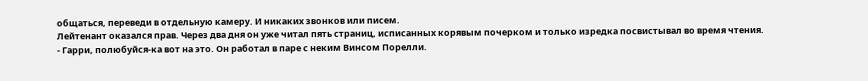общаться, переведи в отдельную камеру. И никаких звонков или писем.
Лейтенант оказался прав. Через два дня он уже читал пять страниц, исписанных корявым почерком и только изредка посвистывал во время чтения.
- Гарри, полюбуйся-ка вот на это. Он работал в паре с неким Винсом Порелли.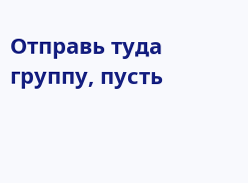Отправь туда группу, пусть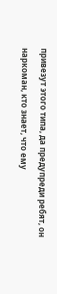привезут этого типа, да предупреди ребят, он наркоман, кто знает, что ему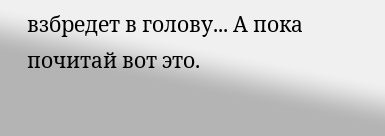взбредет в голову... А пока почитай вот это.